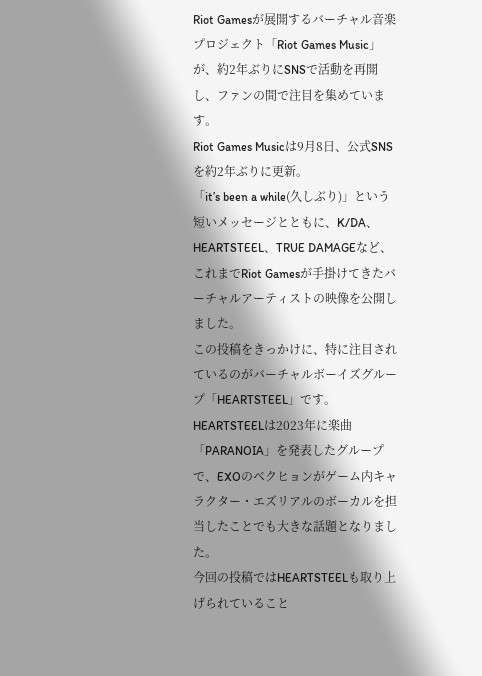Riot Gamesが展開するバーチャル音楽プロジェクト「Riot Games Music」が、約2年ぶりにSNSで活動を再開し、ファンの間で注目を集めています。
Riot Games Musicは9月8日、公式SNSを約2年ぶりに更新。
「it’s been a while(久しぶり)」という短いメッセージとともに、K/DA、HEARTSTEEL、TRUE DAMAGEなど、これまでRiot Gamesが手掛けてきたバーチャルアーティストの映像を公開しました。
この投稿をきっかけに、特に注目されているのがバーチャルボーイズグループ「HEARTSTEEL」です。
HEARTSTEELは2023年に楽曲「PARANOIA」を発表したグループで、EXOのベクヒョンがゲーム内キャラクター・エズリアルのボーカルを担当したことでも大きな話題となりました。
今回の投稿ではHEARTSTEELも取り上げられていること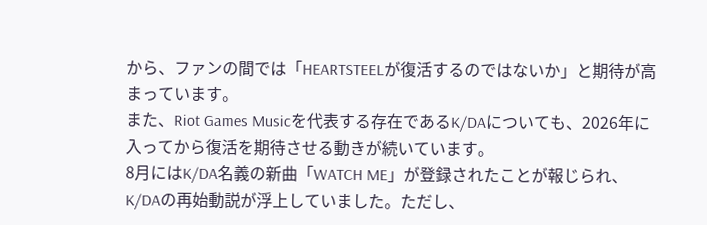から、ファンの間では「HEARTSTEELが復活するのではないか」と期待が高まっています。
また、Riot Games Musicを代表する存在であるK/DAについても、2026年に入ってから復活を期待させる動きが続いています。
8月にはK/DA名義の新曲「WATCH ME」が登録されたことが報じられ、K/DAの再始動説が浮上していました。ただし、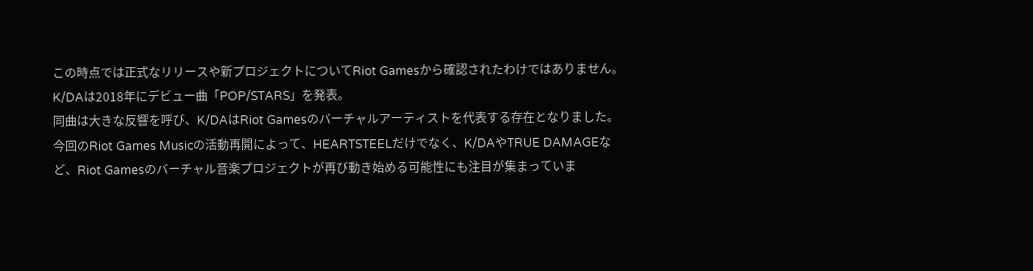この時点では正式なリリースや新プロジェクトについてRiot Gamesから確認されたわけではありません。
K/DAは2018年にデビュー曲「POP/STARS」を発表。
同曲は大きな反響を呼び、K/DAはRiot Gamesのバーチャルアーティストを代表する存在となりました。
今回のRiot Games Musicの活動再開によって、HEARTSTEELだけでなく、K/DAやTRUE DAMAGEなど、Riot Gamesのバーチャル音楽プロジェクトが再び動き始める可能性にも注目が集まっていま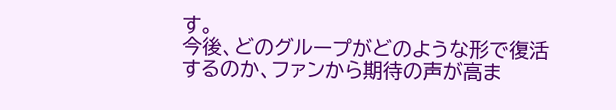す。
今後、どのグループがどのような形で復活するのか、ファンから期待の声が高ま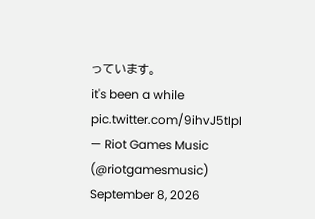っています。
it's been a while pic.twitter.com/9ihvJ5tIpI
— Riot Games Music (@riotgamesmusic) September 8, 2026